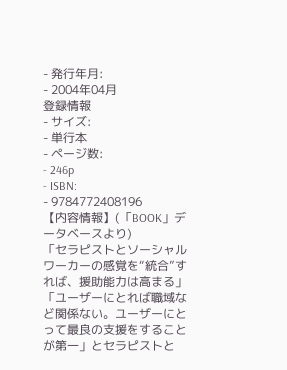- 発行年月:
- 2004年04月
登録情報
- サイズ:
- 単行本
- ページ数:
- 246p
- ISBN:
- 9784772408196
【内容情報】(「BOOK」データベースより)
「セラピストとソーシャルワーカーの感覚を“統合”すれば、援助能力は高まる」「ユーザーにとれば職域など関係ない。ユーザーにとって最良の支援をすることが第一」とセラピストと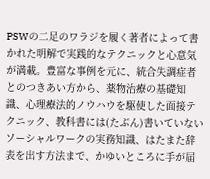PSWの二足のワラジを履く著者によって書かれた明解で実践的なテクニックと心意気が満載。豊富な事例を元に、統合失調症者とのつきあい方から、薬物治療の基礎知識、心理療法的ノウハウを駆使した面接テクニック、教科書には(たぶん)書いていないソーシャルワークの実務知識、はたまた辞表を出す方法まで、かゆいところに手が届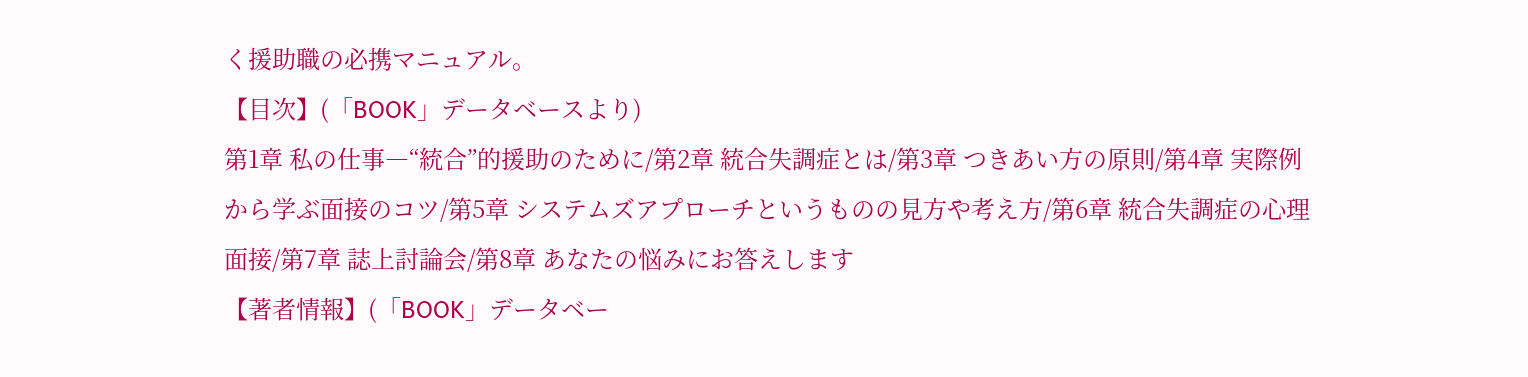く援助職の必携マニュアル。
【目次】(「BOOK」データベースより)
第1章 私の仕事―“統合”的援助のために/第2章 統合失調症とは/第3章 つきあい方の原則/第4章 実際例から学ぶ面接のコツ/第5章 システムズアプローチというものの見方や考え方/第6章 統合失調症の心理面接/第7章 誌上討論会/第8章 あなたの悩みにお答えします
【著者情報】(「BOOK」データベー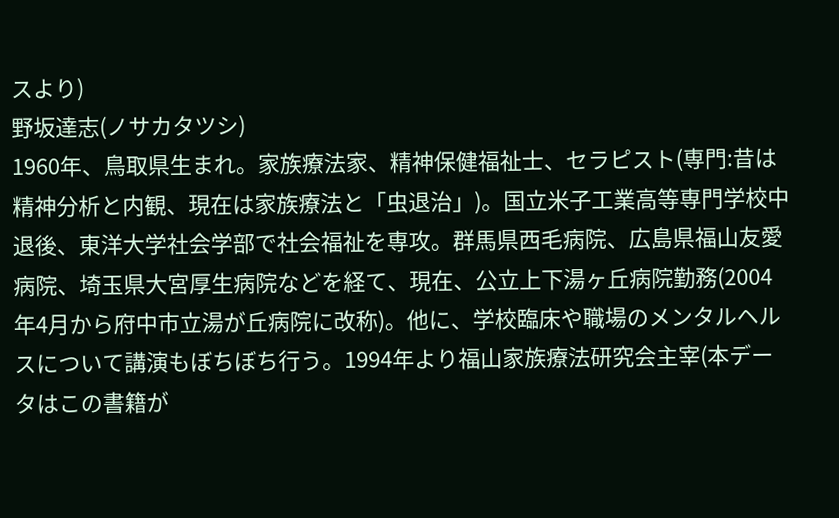スより)
野坂達志(ノサカタツシ)
1960年、鳥取県生まれ。家族療法家、精神保健福祉士、セラピスト(専門:昔は精神分析と内観、現在は家族療法と「虫退治」)。国立米子工業高等専門学校中退後、東洋大学社会学部で社会福祉を専攻。群馬県西毛病院、広島県福山友愛病院、埼玉県大宮厚生病院などを経て、現在、公立上下湯ヶ丘病院勤務(2004年4月から府中市立湯が丘病院に改称)。他に、学校臨床や職場のメンタルヘルスについて講演もぼちぼち行う。1994年より福山家族療法研究会主宰(本データはこの書籍が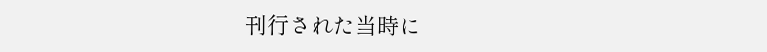刊行された当時に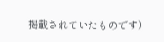掲載されていたものです)